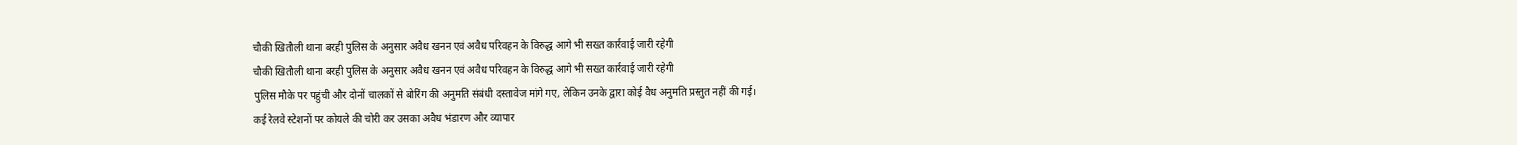चौकी खितौली थाना बरही पुलिस के अनुसार अवैध खनन एवं अवैध परिवहन के विरुद्ध आगे भी सख्त कार्रवाई जारी रहेगी
चौकी खितौली थाना बरही पुलिस के अनुसार अवैध खनन एवं अवैध परिवहन के विरुद्ध आगे भी सख्त कार्रवाई जारी रहेगी
पुलिस मौके पर पहुंची और दोनों चालकों से बोरिंग की अनुमति संबंधी दस्तावेज मांगे गए, लेकिन उनके द्वारा कोई वैध अनुमति प्रस्तुत नहीं की गई।
कई रेलवे स्टेशनों पर कोयले की चोरी कर उसका अवैध भंडारण और व्यापार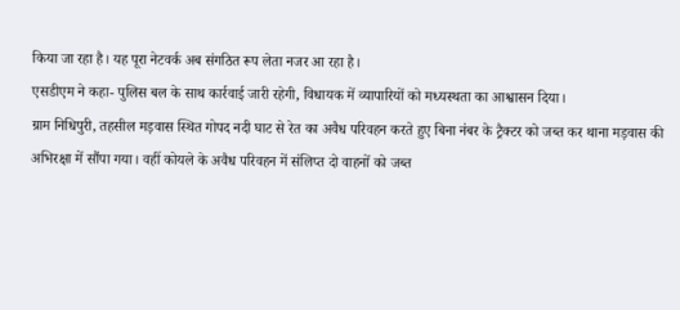किया जा रहा है। यह पूरा नेटवर्क अब संगठित रूप लेता नजर आ रहा है।
एसडीएम ने कहा- पुलिस बल के साथ कार्रवाई जारी रहेगी, विधायक में व्यापारियों को मध्यस्थता का आश्वासन दिया।
ग्राम निधिपुरी, तहसील मड़वास स्थित गोपद नदी घाट से रेत का अवैध परिवहन करते हुए बिना नंबर के ट्रैक्टर को जब्त कर थाना मड़वास की अभिरक्षा में सौंपा गया। वहीं कोयले के अवैध परिवहन में संलिप्त दो वाहनों को जब्त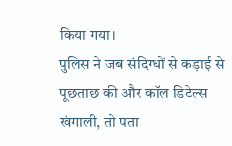किया गया।
पुलिस ने जब संदिग्धों से कड़ाई से पूछताछ की और कॉल डिटेल्स खंगाली, तो पता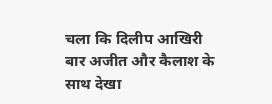चला कि दिलीप आखिरी बार अजीत और कैलाश के साथ देखा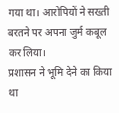गया था। आरोपियों ने सख्ती बरतने पर अपना जुर्म कबूल कर लिया।
प्रशासन ने भूमि देने का किया था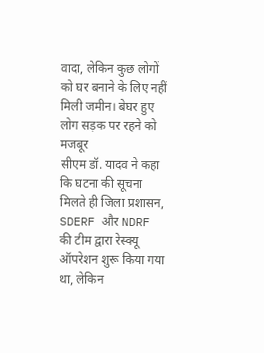वादा, लेकिन कुछ लोगों को घर बनाने के लिए नहीं मिली जमीन। बेघर हुए लोग सड़क पर रहने को मजबूर
सीएम डॉ. यादव ने कहा कि घटना की सूचना मिलते ही जिला प्रशासन, SDERF और NDRF की टीम द्वारा रेस्क्यू ऑपरेशन शुरू किया गया था, लेकिन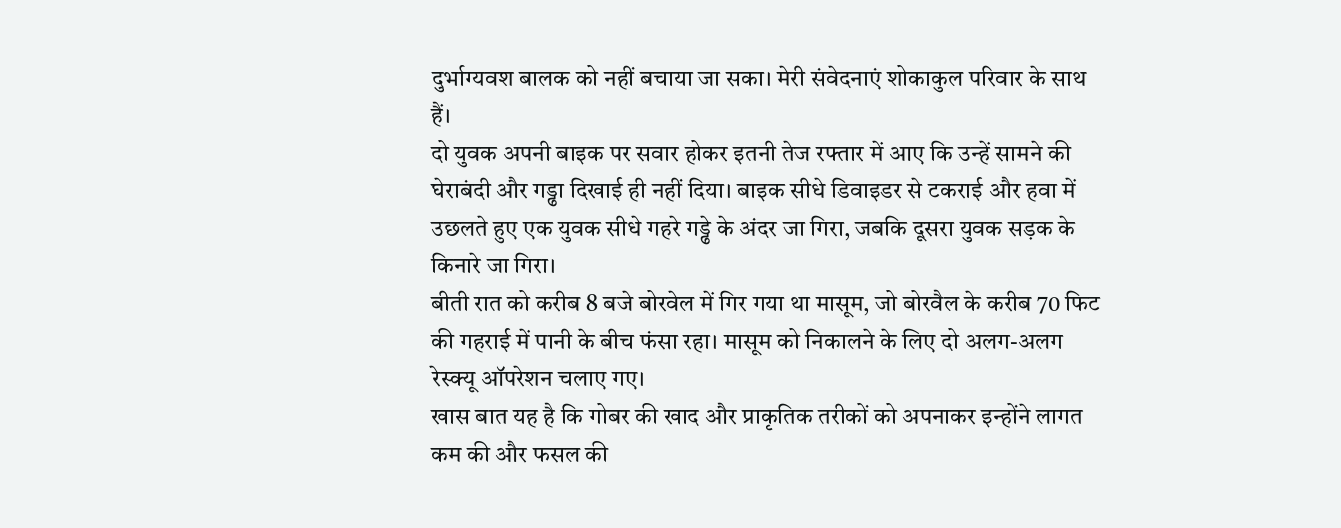दुर्भाग्यवश बालक को नहीं बचाया जा सका। मेरी संवेदनाएं शोकाकुल परिवार के साथ हैं।
दो युवक अपनी बाइक पर सवार होकर इतनी तेज रफ्तार में आए कि उन्हें सामने की घेराबंदी और गड्ढा दिखाई ही नहीं दिया। बाइक सीधे डिवाइडर से टकराई और हवा में उछलते हुए एक युवक सीधे गहरे गड्ढे के अंदर जा गिरा, जबकि दूसरा युवक सड़क के किनारे जा गिरा।
बीती रात को करीब 8 बजे बोरवेल में गिर गया था मासूम, जो बोरवैल के करीब 70 फिट की गहराई में पानी के बीच फंसा रहा। मासूम को निकालने के लिए दो अलग-अलग रेस्क्यू ऑपरेशन चलाए गए।
खास बात यह है कि गोबर की खाद और प्राकृतिक तरीकों को अपनाकर इन्होंने लागत कम की और फसल की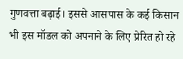गुणवत्ता बढ़ाई। इससे आसपास के कई किसान भी इस मॉडल को अपनाने के लिए प्रेरित हो रहे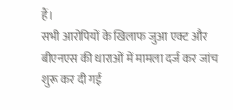हैं।
सभी आरोपियों के खिलाफ जुआ एक्ट और बीएनएस की धाराओं में मामला दर्ज कर जांच शुरू कर दी गई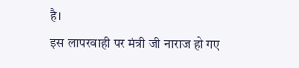है।
इस लापरवाही पर मंत्री जी नाराज हो गए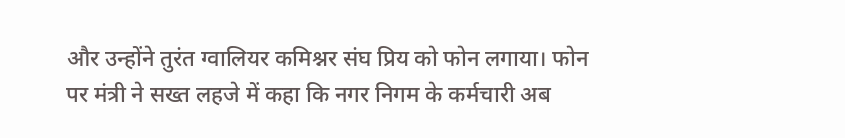और उन्होंने तुरंत ग्वालियर कमिश्नर संघ प्रिय को फोन लगाया। फोन पर मंत्री ने सख्त लहजे में कहा कि नगर निगम के कर्मचारी अब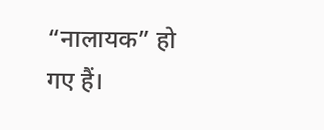“नालायक” हो गए हैं।